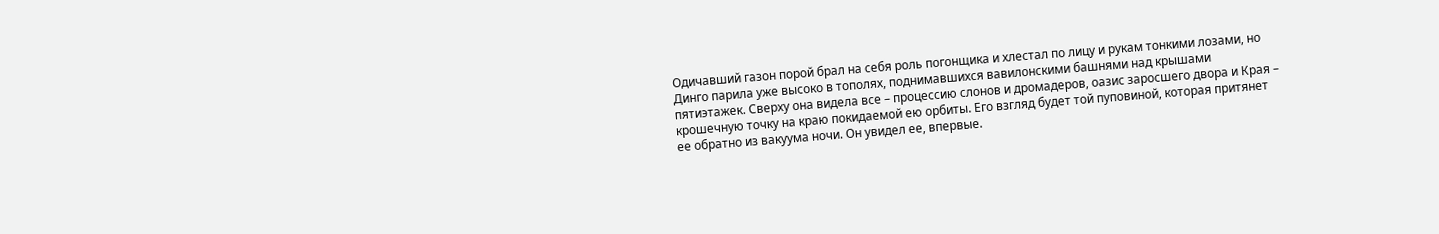Одичавший газон порой брал на себя роль погонщика и хлестал по лицу и рукам тонкими лозами, но Динго парила уже высоко в тополях, поднимавшихся вавилонскими башнями над крышами пятиэтажек. Сверху она видела все – процессию слонов и дромадеров, оазис заросшего двора и Края – крошечную точку на краю покидаемой ею орбиты. Его взгляд будет той пуповиной, которая притянет ее обратно из вакуума ночи. Он увидел ее, впервые.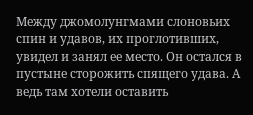Между джомолунгмами слоновьих спин и удавов, их проглотивших, увидел и занял ее место. Он остался в пустыне сторожить спящего удава. А ведь там хотели оставить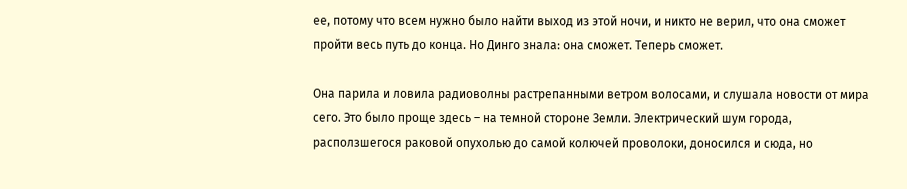ее, потому что всем нужно было найти выход из этой ночи, и никто не верил, что она сможет пройти весь путь до конца. Но Динго знала: она сможет. Теперь сможет.

Она парила и ловила радиоволны растрепанными ветром волосами, и слушала новости от мира сего. Это было проще здесь – на темной стороне Земли. Электрический шум города, расползшегося раковой опухолью до самой колючей проволоки, доносился и сюда, но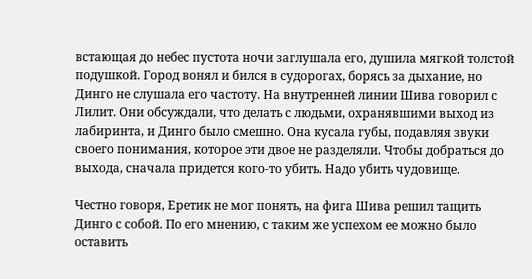встающая до небес пустота ночи заглушала его, душила мягкой толстой подушкой. Город вонял и бился в судорогах, борясь за дыхание, но Динго не слушала его частоту. На внутренней линии Шива говорил с Лилит. Они обсуждали, что делать с людьми, охранявшими выход из лабиринта, и Динго было смешно. Она кусала губы, подавляя звуки своего понимания, которое эти двое не разделяли. Чтобы добраться до выхода, сначала придется кого-то убить. Надо убить чудовище.

Честно говоря, Еретик не мог понять, на фига Шива решил тащить Динго с собой. По его мнению, с таким же успехом ее можно было оставить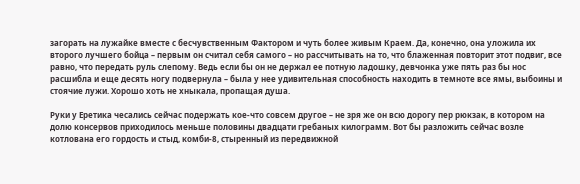загорать на лужайке вместе с бесчувственным Фактором и чуть более живым Краем. Да, конечно, она уложила их второго лучшего бойца – первым он считал себя самого – но рассчитывать на то, что блаженная повторит этот подвиг, все равно, что передать руль слепому. Ведь если бы он не держал ее потную ладошку, девчонка уже пять раз бы нос расшибла и еще десять ногу подвернула – была у нее удивительная способность находить в темноте все ямы, выбоины и стоячие лужи. Хорошо хоть не хныкала, пропащая душа.

Руки у Еретика чесались сейчас подержать кое-что совсем другое – не зря же он всю дорогу пер рюкзак, в котором на долю консервов приходилось меньше половины двадцати гребаных килограмм. Вот бы разложить сейчас возле котлована его гордость и стыд, комби-8, стыренный из передвижной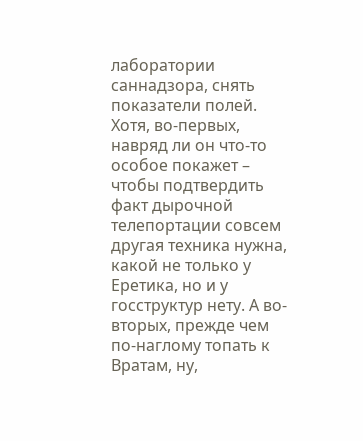лаборатории саннадзора, снять показатели полей. Хотя, во-первых, навряд ли он что-то особое покажет – чтобы подтвердить факт дырочной телепортации совсем другая техника нужна, какой не только у Еретика, но и у госструктур нету. А во-вторых, прежде чем по-наглому топать к Вратам, ну,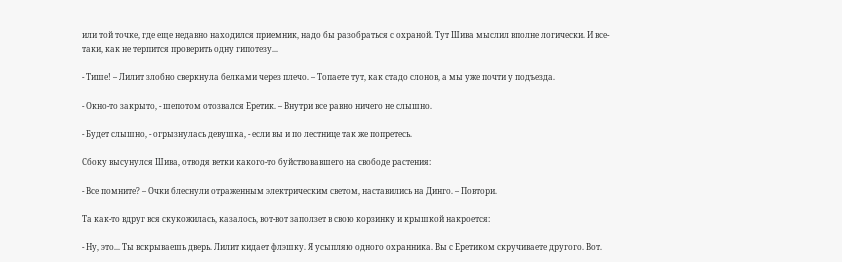или той точке, где еще недавно находился приемник, надо бы разобраться с охраной. Тут Шива мыслил вполне логически. И все-таки, как не терпится проверить одну гипотезу...

- Тише! – Лилит злобно сверкнула белками через плечо. – Топаете тут, как стадо слонов, а мы уже почти у подъезда.

- Окно-то закрыто, - шепотом отозвался Еретик. – Внутри все равно ничего не слышно.

- Будет слышно, - огрызнулась девушка, - если вы и по лестнице так же попретесь.

Сбоку высунулся Шива, отводя ветки какого-то буйствовавшего на свободе растения:

- Все помните? – Очки блеснули отраженным электрическим светом, наставились на Динго. – Повтори.

Та как-то вдруг вся скукожилась, казалось, вот-вот заползет в свою корзинку и крышкой накроется:

- Ну, это... Ты вскрываешь дверь. Лилит кидает флэшку. Я усыпляю одного охранника. Вы с Еретиком скручиваете другого. Вот.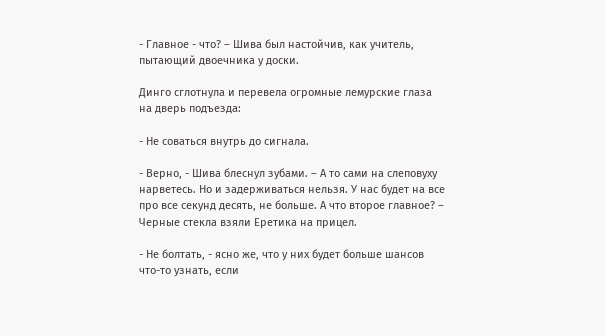- Главное - что? – Шива был настойчив, как учитель, пытающий двоечника у доски.

Динго сглотнула и перевела огромные лемурские глаза на дверь подъезда:

- Не соваться внутрь до сигнала.

- Верно, - Шива блеснул зубами. – А то сами на слеповуху нарветесь. Но и задерживаться нельзя. У нас будет на все про все секунд десять, не больше. А что второе главное? – Черные стекла взяли Еретика на прицел.

- Не болтать, - ясно же, что у них будет больше шансов что-то узнать, если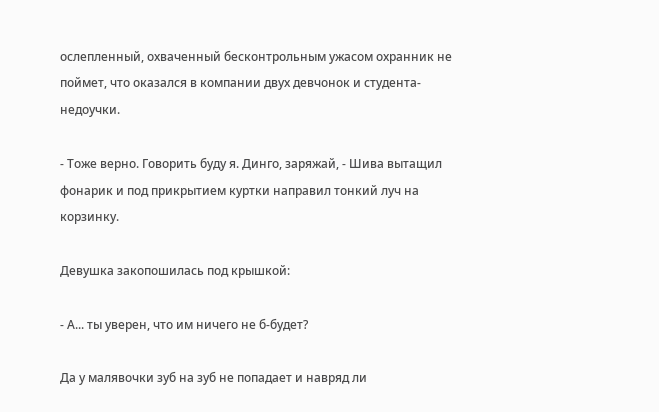ослепленный, охваченный бесконтрольным ужасом охранник не поймет, что оказался в компании двух девчонок и студента-недоучки.

- Тоже верно. Говорить буду я. Динго, заряжай, - Шива вытащил фонарик и под прикрытием куртки направил тонкий луч на корзинку.

Девушка закопошилась под крышкой:

- А... ты уверен, что им ничего не б-будет?

Да у малявочки зуб на зуб не попадает и навряд ли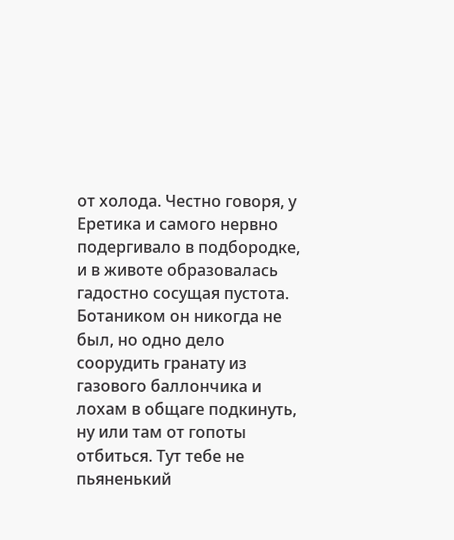от холода. Честно говоря, у Еретика и самого нервно подергивало в подбородке, и в животе образовалась гадостно сосущая пустота. Ботаником он никогда не был, но одно дело соорудить гранату из газового баллончика и лохам в общаге подкинуть, ну или там от гопоты отбиться. Тут тебе не пьяненький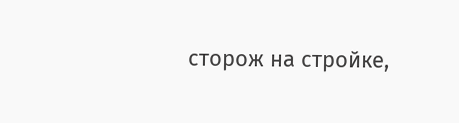сторож на стройке,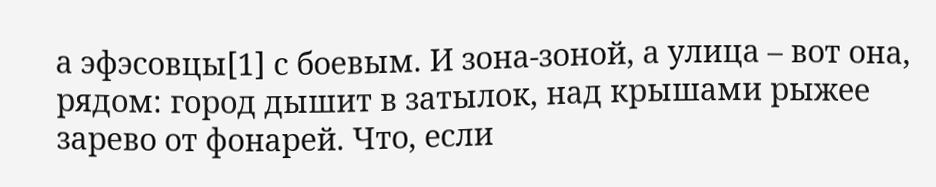а эфэсовцы[1] с боевым. И зона-зоной, а улица – вот она, рядом: город дышит в затылок, над крышами рыжее зарево от фонарей. Что, если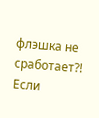флэшка не сработает?! Если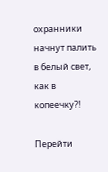охранники начнут палить в белый свет, как в копеечку?!

Перейти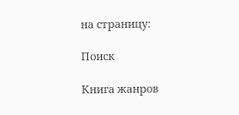на страницу:

Поиск

Книга жанров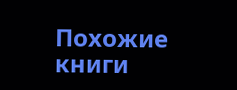Похожие книги